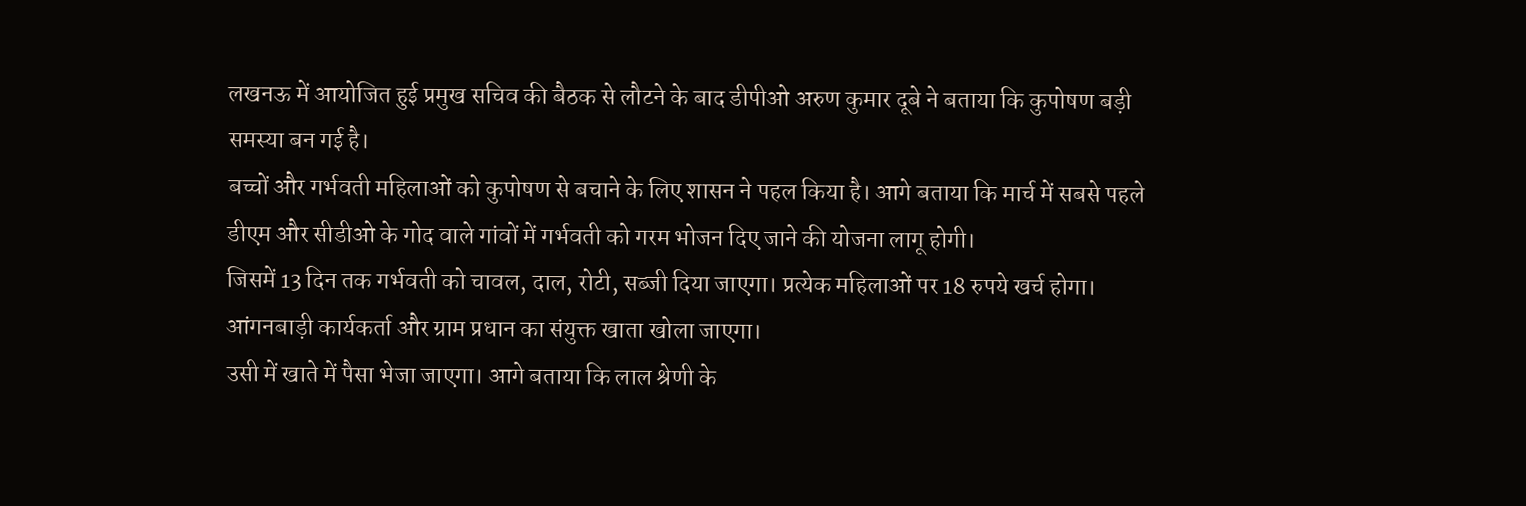लखनऊ में आयोजित हुई प्रमुख सचिव की बैठक से लौटने के बाद डीपीओ अरुण कुमार दूबे ने बताया कि कुपोषण बड़ी समस्या बन गई है।
बच्चों और गर्भवती महिलाओं को कुपोषण से बचाने के लिए शासन ने पहल किया है। आगे बताया कि मार्च में सबसे पहले डीएम और सीडीओ के गोद वाले गांवों में गर्भवती को गरम भोजन दिए जाने की योजना लागू होगी।
जिसमें 13 दिन तक गर्भवती को चावल, दाल, रोटी, सब्जी दिया जाएगा। प्रत्येक महिलाओं पर 18 रुपये खर्च होगा। आंगनबाड़ी कार्यकर्ता और ग्राम प्रधान का संयुक्त खाता खोला जाएगा।
उसी में खाते में पैसा भेजा जाएगा। आगे बताया कि लाल श्रेणी के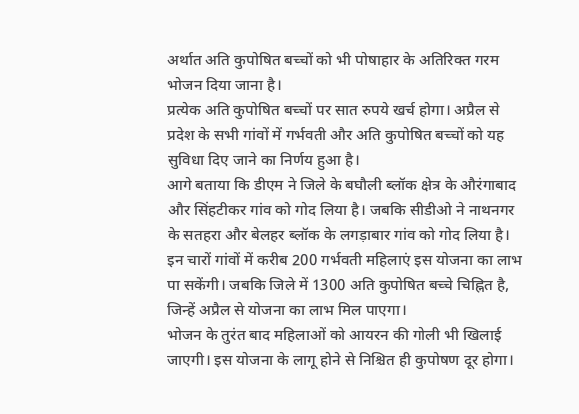अर्थात अति कुपोषित बच्चों को भी पोषाहार के अतिरिक्त गरम भोजन दिया जाना है।
प्रत्येक अति कुपोषित बच्चों पर सात रुपये खर्च होगा। अप्रैल से प्रदेश के सभी गांवों में गर्भवती और अति कुपोषित बच्चों को यह सुविधा दिए जाने का निर्णय हुआ है।
आगे बताया कि डीएम ने जिले के बघौली ब्लॉक क्षेत्र के औरंगाबाद और सिंहटीकर गांव को गोद लिया है। जबकि सीडीओ ने नाथनगर के सतहरा और बेलहर ब्लॉक के लगड़ाबार गांव को गोद लिया है।
इन चारों गांवों में करीब 200 गर्भवती महिलाएं इस योजना का लाभ पा सकेंगी। जबकि जिले में 1300 अति कुपोषित बच्चे चिह्नित है, जिन्हें अप्रैल से योजना का लाभ मिल पाएगा।
भोजन के तुरंत बाद महिलाओं को आयरन की गोली भी खिलाई जाएगी। इस योजना के लागू होने से निश्चित ही कुपोषण दूर होगा।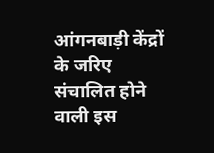आंगनबाड़ी केंद्रों के जरिए संचालित होने वाली इस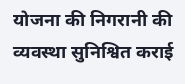योजना की निगरानी की व्यवस्था सुनिश्वित कराई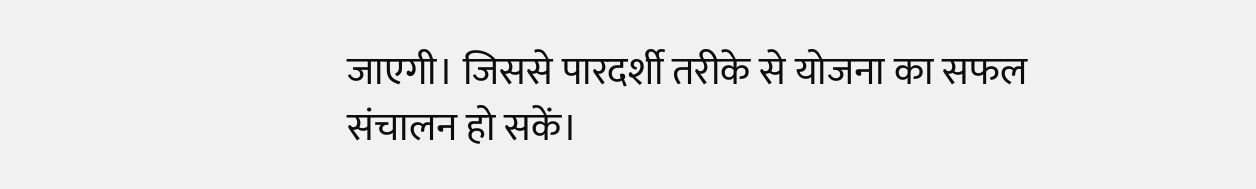जाएगी। जिससे पारदर्शी तरीके से योजना का सफल संचालन हो सकें।